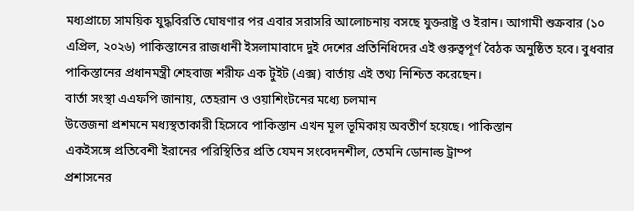মধ্যপ্রাচ্যে সাময়িক যুদ্ধবিরতি ঘোষণার পর এবার সরাসরি আলোচনায় বসছে যুক্তরাষ্ট্র ও ইরান। আগামী শুক্রবার (১০ এপ্রিল, ২০২৬) পাকিস্তানের রাজধানী ইসলামাবাদে দুই দেশের প্রতিনিধিদের এই গুরুত্বপূর্ণ বৈঠক অনুষ্ঠিত হবে। বুধবার পাকিস্তানের প্রধানমন্ত্রী শেহবাজ শরীফ এক টুইট (এক্স) বার্তায় এই তথ্য নিশ্চিত করেছেন।
বার্তা সংস্থা এএফপি জানায়, তেহরান ও ওয়াশিংটনের মধ্যে চলমান
উত্তেজনা প্রশমনে মধ্যস্থতাকারী হিসেবে পাকিস্তান এখন মূল ভূমিকায় অবতীর্ণ হয়েছে। পাকিস্তান
একইসঙ্গে প্রতিবেশী ইরানের পরিস্থিতির প্রতি যেমন সংবেদনশীল, তেমনি ডোনাল্ড ট্রাম্প
প্রশাসনের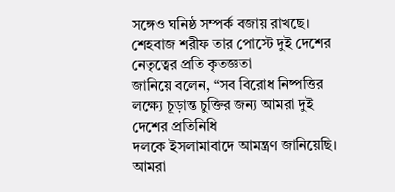সঙ্গেও ঘনিষ্ঠ সম্পর্ক বজায় রাখছে।
শেহবাজ শরীফ তার পোস্টে দুই দেশের নেতৃত্বের প্রতি কৃতজ্ঞতা
জানিয়ে বলেন, “সব বিরোধ নিষ্পত্তির লক্ষ্যে চূড়ান্ত চুক্তির জন্য আমরা দুই দেশের প্রতিনিধি
দলকে ইসলামাবাদে আমন্ত্রণ জানিয়েছি। আমরা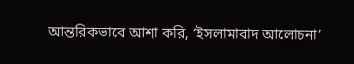আন্তরিকভাবে আশা করি, ‘ইসলামাবাদ আলোচনা’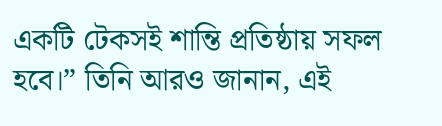একটি টেকসই শান্তি প্রতিষ্ঠায় সফল হবে।” তিনি আরও জানান, এই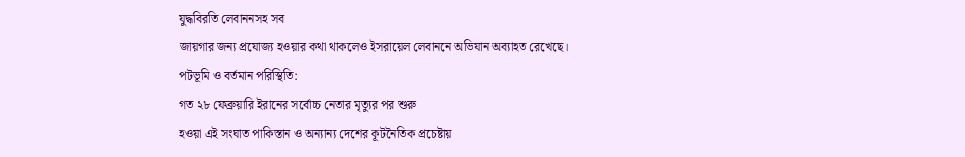যুদ্ধবিরতি লেবাননসহ সব
জায়গার জন্য প্রযোজ্য হওয়ার কথা থাকলেও ইসরায়েল লেবাননে অভিযান অব্যাহত রেখেছে।
পটভূমি ও বর্তমান পরিস্থিতি:
গত ২৮ ফেব্রুয়ারি ইরানের সর্বোচ্চ নেতার মৃত্যুর পর শুরু
হওয়া এই সংঘাত পাকিস্তান ও অন্যান্য দেশের কূটনৈতিক প্রচেষ্টায়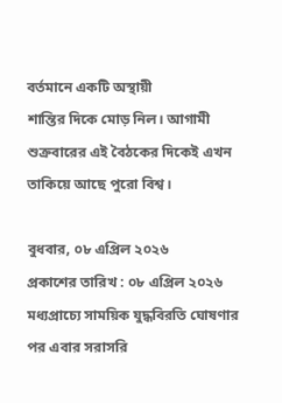বর্তমানে একটি অস্থায়ী
শান্তির দিকে মোড় নিল। আগামী শুক্রবারের এই বৈঠকের দিকেই এখন তাকিয়ে আছে পুরো বিশ্ব।

বুধবার, ০৮ এপ্রিল ২০২৬
প্রকাশের তারিখ : ০৮ এপ্রিল ২০২৬
মধ্যপ্রাচ্যে সাময়িক যুদ্ধবিরতি ঘোষণার পর এবার সরাসরি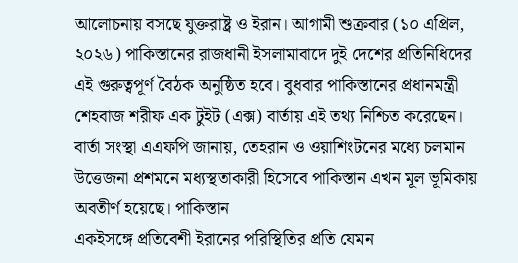আলোচনায় বসছে যুক্তরাষ্ট্র ও ইরান। আগামী শুক্রবার (১০ এপ্রিল, ২০২৬) পাকিস্তানের রাজধানী ইসলামাবাদে দুই দেশের প্রতিনিধিদের এই গুরুত্বপূর্ণ বৈঠক অনুষ্ঠিত হবে। বুধবার পাকিস্তানের প্রধানমন্ত্রী শেহবাজ শরীফ এক টুইট (এক্স) বার্তায় এই তথ্য নিশ্চিত করেছেন।
বার্তা সংস্থা এএফপি জানায়, তেহরান ও ওয়াশিংটনের মধ্যে চলমান
উত্তেজনা প্রশমনে মধ্যস্থতাকারী হিসেবে পাকিস্তান এখন মূল ভূমিকায় অবতীর্ণ হয়েছে। পাকিস্তান
একইসঙ্গে প্রতিবেশী ইরানের পরিস্থিতির প্রতি যেমন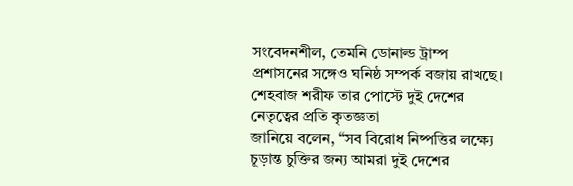সংবেদনশীল, তেমনি ডোনাল্ড ট্রাম্প
প্রশাসনের সঙ্গেও ঘনিষ্ঠ সম্পর্ক বজায় রাখছে।
শেহবাজ শরীফ তার পোস্টে দুই দেশের নেতৃত্বের প্রতি কৃতজ্ঞতা
জানিয়ে বলেন, “সব বিরোধ নিষ্পত্তির লক্ষ্যে চূড়ান্ত চুক্তির জন্য আমরা দুই দেশের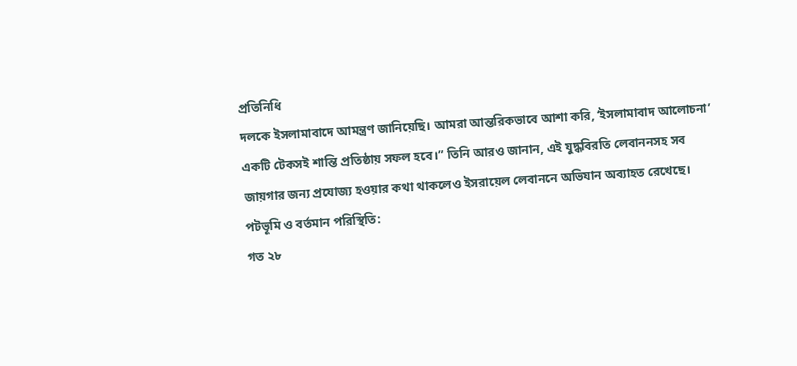প্রতিনিধি
দলকে ইসলামাবাদে আমন্ত্রণ জানিয়েছি। আমরা আন্তরিকভাবে আশা করি, ‘ইসলামাবাদ আলোচনা’
একটি টেকসই শান্তি প্রতিষ্ঠায় সফল হবে।” তিনি আরও জানান, এই যুদ্ধবিরতি লেবাননসহ সব
জায়গার জন্য প্রযোজ্য হওয়ার কথা থাকলেও ইসরায়েল লেবাননে অভিযান অব্যাহত রেখেছে।
পটভূমি ও বর্তমান পরিস্থিতি:
গত ২৮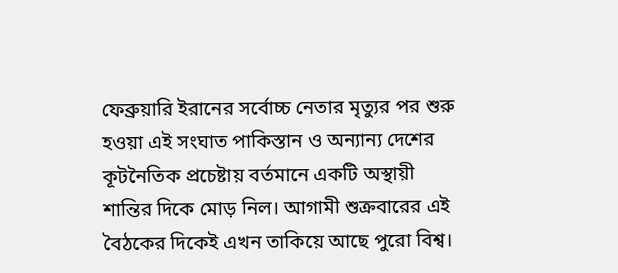ফেব্রুয়ারি ইরানের সর্বোচ্চ নেতার মৃত্যুর পর শুরু
হওয়া এই সংঘাত পাকিস্তান ও অন্যান্য দেশের কূটনৈতিক প্রচেষ্টায় বর্তমানে একটি অস্থায়ী
শান্তির দিকে মোড় নিল। আগামী শুক্রবারের এই বৈঠকের দিকেই এখন তাকিয়ে আছে পুরো বিশ্ব।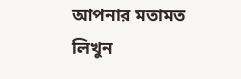আপনার মতামত লিখুন